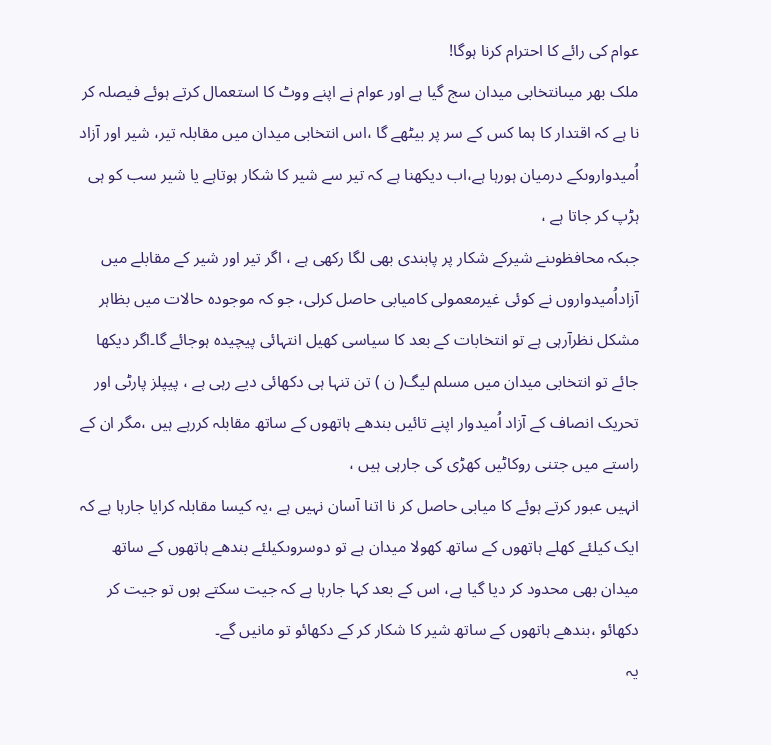عوام کی رائے کا احترام کرنا ہوگا!
ملک بھر میںانتخابی میدان سج گیا ہے اور عوام نے اپنے ووٹ کا استعمال کرتے ہوئے فیصلہ کر نا ہے کہ اقتدار کا ہما کس کے سر پر بیٹھے گا ،اس انتخابی میدان میں مقابلہ تیر، شیر اور آزاد اُمیدواروںکے درمیان ہورہا ہے،اب دیکھنا ہے کہ تیر سے شیر کا شکار ہوتاہے یا شیر سب کو ہی ہڑپ کر جاتا ہے ،
جبکہ محافظوںنے شیرکے شکار پر پابندی بھی لگا رکھی ہے ، اگر تیر اور شیر کے مقابلے میں آزاداُمیدواروں نے کوئی غیرمعمولی کامیابی حاصل کرلی، جو کہ موجودہ حالات میں بظاہر مشکل نظرآرہی ہے تو انتخابات کے بعد کا سیاسی کھیل انتہائی پیچیدہ ہوجائے گا۔اگر دیکھا جائے تو انتخابی میدان میں مسلم لیگ( ن ) تن تنہا ہی دکھائی دیے رہی ہے ، پیپلز پارٹی اور تحریک انصاف کے آزاد اُمیدوار اپنے تائیں بندھے ہاتھوں کے ساتھ مقابلہ کررہے ہیں ،مگر ان کے راستے میں جتنی روکاٹیں کھڑی کی جارہی ہیں ،
انہیں عبور کرتے ہوئے کا میابی حاصل کر نا اتنا آسان نہیں ہے ،یہ کیسا مقابلہ کرایا جارہا ہے کہ ایک کیلئے کھلے ہاتھوں کے ساتھ کھولا میدان ہے تو دوسروںکیلئے بندھے ہاتھوں کے ساتھ میدان بھی محدود کر دیا گیا ہے، اس کے بعد کہا جارہا ہے کہ جیت سکتے ہوں تو جیت کر دکھائو ،بندھے ہاتھوں کے ساتھ شیر کا شکار کر کے دکھائو تو مانیں گے۔
یہ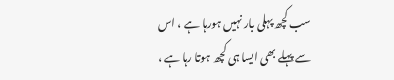سب کچھ پہلی بار نہیں ہورہا ہے ، اس سے پہلے بھی ایسا ہی کچھ ہوتا رہا ہے ،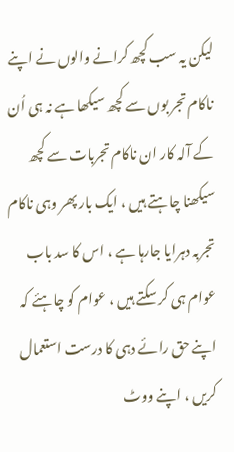لیکن یہ سب کچھ کرانے والوں نے اپنے ناکام تجر بوں سے کچھ سیکھا ہے نہ ہی اُن کے آلہ کار ان ناکام تجربات سے کچھ سیکھنا چاہتے ہیں ، ایک بار پھر وہی ناکام تجربہ دہرایا جارہا ہے ، اس کا سد باب عوام ہی کر سکتے ہیں ، عوام کو چاہئے کہ اپنے حق رائے دہی کا درست استعمال کریں ، اپنے ووٹ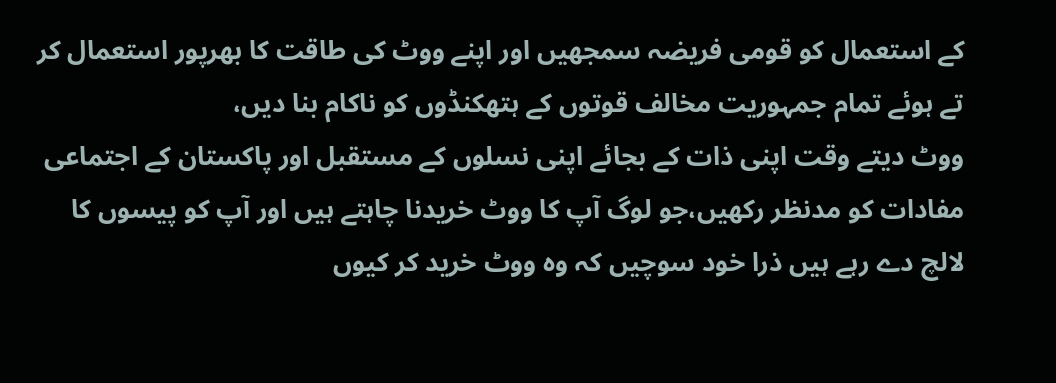کے استعمال کو قومی فریضہ سمجھیں اور اپنے ووٹ کی طاقت کا بھرپور استعمال کر تے ہوئے تمام جمہوریت مخالف قوتوں کے ہتھکنڈوں کو ناکام بنا دیں،
ووٹ دیتے وقت اپنی ذات کے بجائے اپنی نسلوں کے مستقبل اور پاکستان کے اجتماعی مفادات کو مدنظر رکھیں،جو لوگ آپ کا ووٹ خریدنا چاہتے ہیں اور آپ کو پیسوں کا لالچ دے رہے ہیں ذرا خود سوچیں کہ وہ ووٹ خرید کر کیوں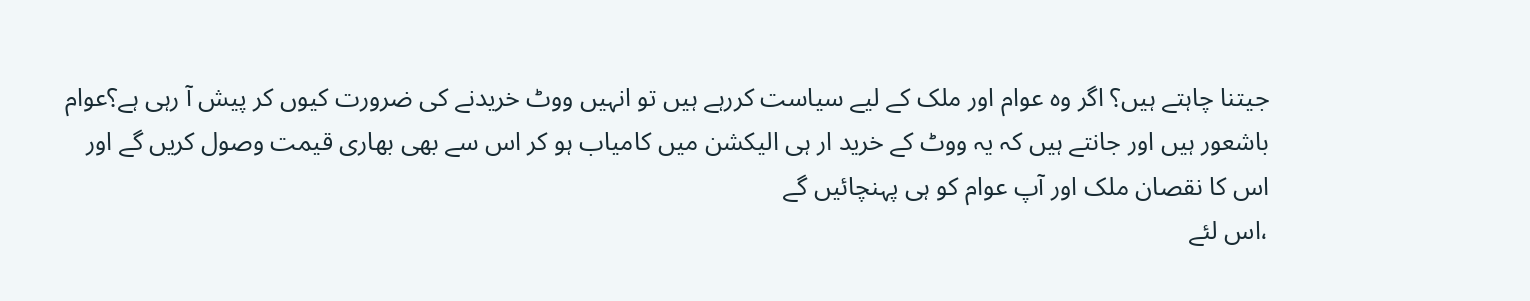جیتنا چاہتے ہیں؟ اگر وہ عوام اور ملک کے لیے سیاست کررہے ہیں تو انہیں ووٹ خریدنے کی ضرورت کیوں کر پیش آ رہی ہے؟عوام باشعور ہیں اور جانتے ہیں کہ یہ ووٹ کے خرید ار ہی الیکشن میں کامیاب ہو کر اس سے بھی بھاری قیمت وصول کریں گے اور اس کا نقصان ملک اور آپ عوام کو ہی پہنچائیں گے
،اس لئے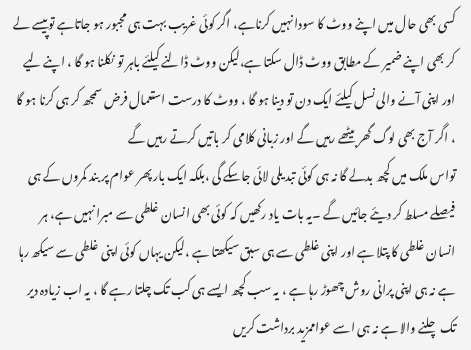کسی بھی حال میں اپنے ووٹ کا سودا نہیں کرناہے، اگر کوئی غریب بہت ہی مجبور ہو جاتاہے توپیسے لے کر بھی اپنے ضمیر کے مطابق ووٹ ڈال سکتا ہے،لیکن ووٹ ڈالنے کیلئے باہر تو نکلنا ہو گا ، اپنے لیے اور اپنی آنے والی نسل کیلئے ایک دن تو دینا ہو گا ، ووٹ کا درست استعمال فرض سمجھ کر ہی کرنا ہو گا ، اگر آج بھی لوگ گھر بیٹھے رہیں گے اور زبانی کلامی کر باتیں کرتے رہیں گے
تواس ملک میں کچھ بدلے گا نہ ہی کوئی تبد یلی لائی جاسکے گی ،بلکہ ایک بار پھر عوام پر بند کمروں کے ہی فیصلے مسلط کر دیئے جائیں گے ۔یہ بات یاد رکھیں کہ کوئی بھی انسان غلطی سے مبرا نہیں ہے، ہر انسان غلطی کا پتلا ہے اور اپنی غلطی سے ہی سبق سیکھتا ہے ،لیکن یہاں کوئی اپنی غلطی سے سیکھ رہا ہے نہ ہی اپنی پرانی روش چھوڑ رہا ہے ، یہ سب کچھ ایسے ہی کب تک چلتا رہے گا ، یہ اب زیادہ دیر تک چلنے والا ہے نہ ہی اسے عواممزید برداشت کریں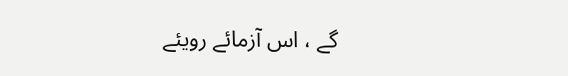گے ، اس آزمائے رویئے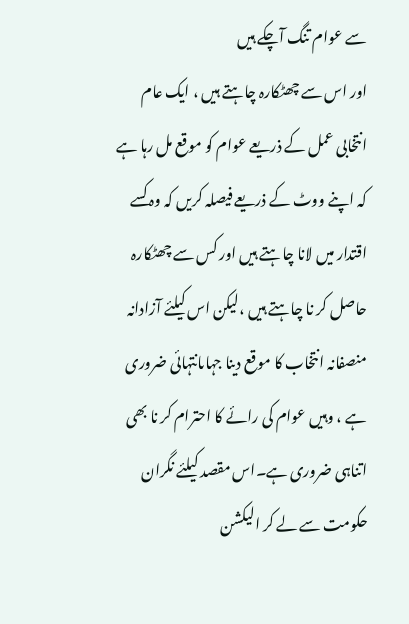سے عوام تنگ آچکے ہیں
اور اس سے چھٹکارہ چاہتے ہیں ، ایک عام انتخابی عمل کے ذریعے عوام کو موقع مل رہا ہے کہ اپنے ووٹ کے ذریعے فیصلہ کریں کہ وہ کسے اقتدار میں لانا چاہتے ہیں اور کس سے چھٹکارہ حاصل کر نا چاہتے ہیں ،لیکن اس کیلئے آزادانہ منصفانہ انتخاب کا موقع دینا جہاںانتہائی ضروری ہے ، وہیں عوام کی رائے کا احترام کر نا بھی اتناہی ضروری ہے۔اس مقصد کیلئے نگران حکومت سے لے کر الیکشن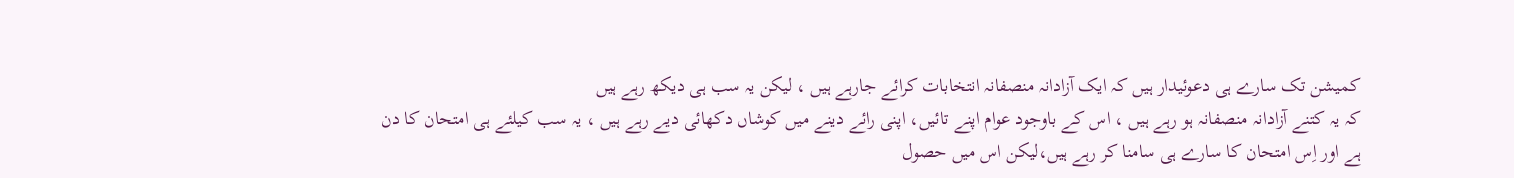کمیشن تک سارے ہی دعوئیدار ہیں کہ ایک آزادانہ منصفانہ انتخابات کرائے جارہے ہیں ، لیکن یہ سب ہی دیکھ رہے ہیں
کہ یہ کتنے آزادانہ منصفانہ ہو رہے ہیں ، اس کے باوجود عوام اپنے تائیں، اپنی رائے دینے میں کوشاں دکھائی دیے رہے ہیں ، یہ سب کیلئے ہی امتحان کا دن ہے اور اِس امتحان کا سارے ہی سامنا کر رہے ہیں،لیکن اس میں حصول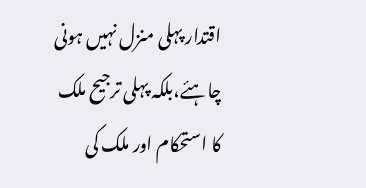اقتدار پہلی منزل نہیں ہونی چاہئے،بلکہ پہلی ترجیح ملک کا استحکام اور ملک کی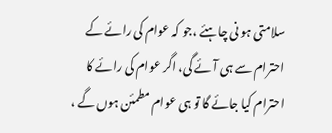سلامتی ہو نی چاہئے ،جو کہ عوام کی رائے کے احترام سے ہی آئے گی، اگر عوام کی رائے کا احترام کیا جائے گا تو ہی عوام مطمئن ہوں گے ،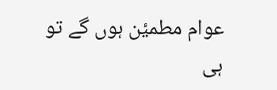عوام مطمیٔن ہوں گے تو ہی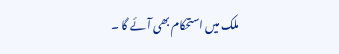ملک میں استحکام بھی آئے گا ۔